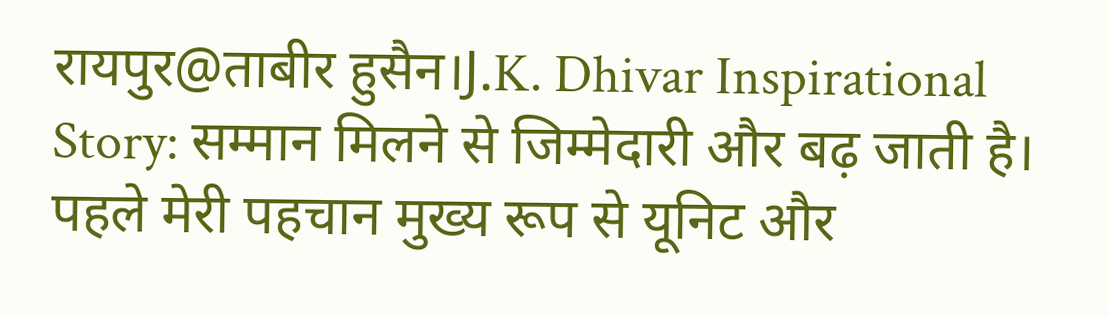रायपुर@ताबीर हुसैन।J.K. Dhivar Inspirational Story: सम्मान मिलने से जिम्मेदारी और बढ़ जाती है। पहले मेरी पहचान मुख्य रूप से यूनिट और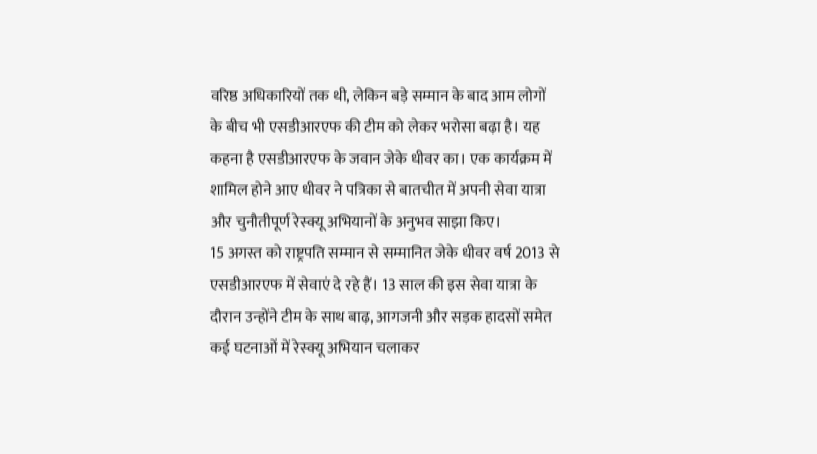वरिष्ठ अधिकारियों तक थी, लेकिन बड़े सम्मान के बाद आम लोगों के बीच भी एसडीआरएफ की टीम को लेकर भरोसा बढ़ा है। यह कहना है एसडीआरएफ के जवान जेके धीवर का। एक कार्यक्रम में शामिल होने आए धीवर ने पत्रिका से बातचीत में अपनी सेवा यात्रा और चुनौतीपूर्ण रेस्क्यू अभियानों के अनुभव साझा किए।
15 अगस्त को राष्ट्रपति सम्मान से सम्मानित जेके धीवर वर्ष 2013 से एसडीआरएफ में सेवाएं दे रहे हैं। 13 साल की इस सेवा यात्रा के दौरान उन्होंने टीम के साथ बाढ़, आगजनी और सड़क हादसों समेत कई घटनाओं में रेस्क्यू अभियान चलाकर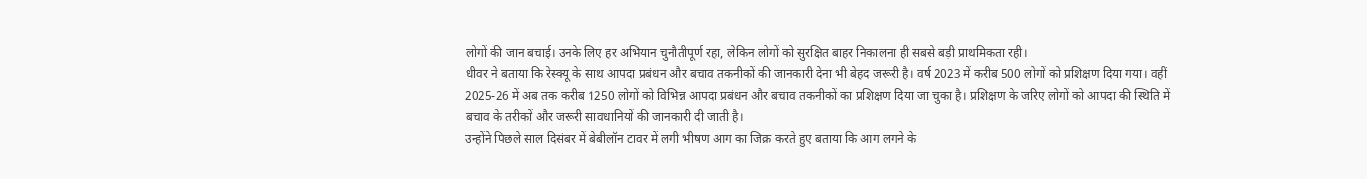लोगों की जान बचाई। उनके लिए हर अभियान चुनौतीपूर्ण रहा, लेकिन लोगों को सुरक्षित बाहर निकालना ही सबसे बड़ी प्राथमिकता रही।
धीवर ने बताया कि रेस्क्यू के साथ आपदा प्रबंधन और बचाव तकनीकों की जानकारी देना भी बेहद जरूरी है। वर्ष 2023 में करीब 500 लोगों को प्रशिक्षण दिया गया। वहीं 2025-26 में अब तक करीब 1250 लोगों को विभिन्न आपदा प्रबंधन और बचाव तकनीकों का प्रशिक्षण दिया जा चुका है। प्रशिक्षण के जरिए लोगों को आपदा की स्थिति में बचाव के तरीकों और जरूरी सावधानियों की जानकारी दी जाती है।
उन्होंने पिछले साल दिसंबर में बेबीलॉन टावर में लगी भीषण आग का जिक्र करते हुए बताया कि आग लगने के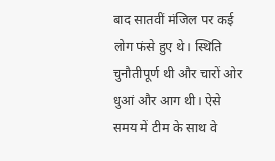बाद सातवीं मंजिल पर कई लोग फंसे हुए थे। स्थिति चुनौतीपूर्ण थी और चारों ओर धुआं और आग थी। ऐसे समय में टीम के साथ वे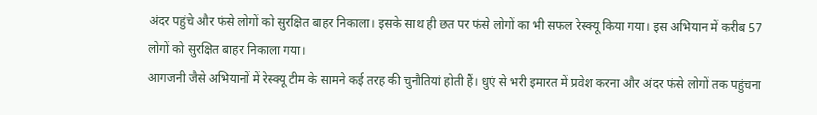अंदर पहुंचे और फंसे लोगों को सुरक्षित बाहर निकाला। इसके साथ ही छत पर फंसे लोगों का भी सफल रेस्क्यू किया गया। इस अभियान में करीब 57 लोगों को सुरक्षित बाहर निकाला गया।
आगजनी जैसे अभियानों में रेस्क्यू टीम के सामने कई तरह की चुनौतियां होती हैं। धुएं से भरी इमारत में प्रवेश करना और अंदर फंसे लोगों तक पहुंचना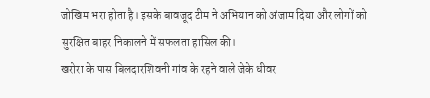जोखिम भरा होता है। इसके बावजूद टीम ने अभियान को अंजाम दिया और लोगों को सुरक्षित बाहर निकालने में सफलता हासिल की।
खरोरा के पास बिलदारशिवनी गांव के रहने वाले जेके धीवर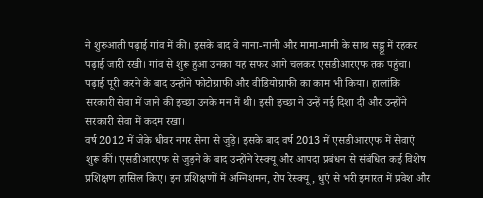ने शुरुआती पढ़ाई गांव में की। इसके बाद वे नाना-नानी और मामा-मामी के साथ सड्डू में रहकर पढ़ाई जारी रखी। गांव से शुरू हुआ उनका यह सफर आगे चलकर एसडीआरएफ तक पहुंचा। पढ़ाई पूरी करने के बाद उन्होंने फोटोग्राफी और वीडियोग्राफी का काम भी किया। हालांकि सरकारी सेवा में जाने की इच्छा उनके मन में थी। इसी इच्छा ने उन्हें नई दिशा दी और उन्होंने सरकारी सेवा में कदम रखा।
वर्ष 2012 में जेके धीवर नगर सेना से जुड़े। इसके बाद वर्ष 2013 में एसडीआरएफ में सेवाएं शुरू कीं। एसडीआरएफ से जुड़ने के बाद उन्होंने रेस्क्यू और आपदा प्रबंधन से संबंधित कई विशेष प्रशिक्षण हासिल किए। इन प्रशिक्षणों में अग्निशमन, रोप रेस्क्यू, धुएं से भरी इमारत में प्रवेश और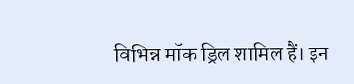विभिन्न मॉक ड्रिल शामिल हैं। इन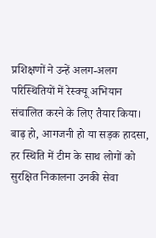प्रशिक्षणों ने उन्हें अलग-अलग परिस्थितियों में रेस्क्यू अभियान संचालित करने के लिए तैयार किया। बाढ़ हो, आगजनी हो या सड़क हादसा, हर स्थिति में टीम के साथ लोगों को सुरक्षित निकालना उनकी सेवा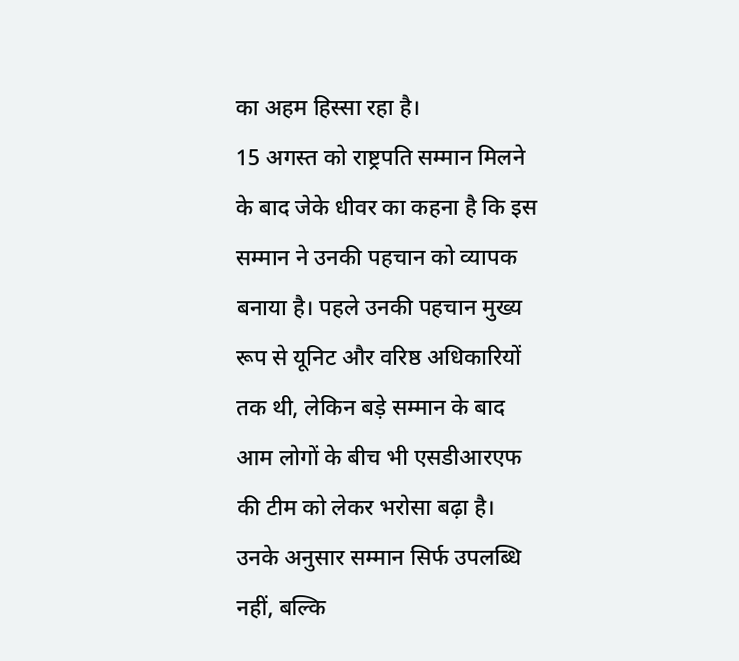का अहम हिस्सा रहा है।
15 अगस्त को राष्ट्रपति सम्मान मिलने के बाद जेके धीवर का कहना है कि इस सम्मान ने उनकी पहचान को व्यापक बनाया है। पहले उनकी पहचान मुख्य रूप से यूनिट और वरिष्ठ अधिकारियों तक थी, लेकिन बड़े सम्मान के बाद आम लोगों के बीच भी एसडीआरएफ की टीम को लेकर भरोसा बढ़ा है। उनके अनुसार सम्मान सिर्फ उपलब्धि नहीं, बल्कि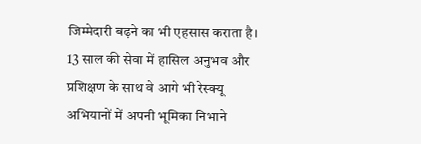जिम्मेदारी बढ़ने का भी एहसास कराता है। 13 साल की सेवा में हासिल अनुभव और प्रशिक्षण के साथ वे आगे भी रेस्क्यू अभियानों में अपनी भूमिका निभाने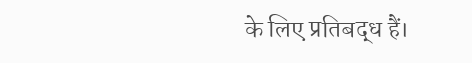के लिए प्रतिबद्ध हैं।